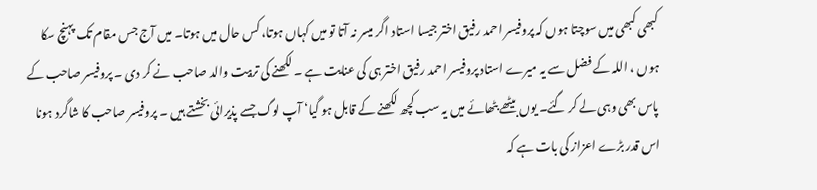کبھی کبھی میں سوچتا ہوں کہ پروفیسر احمد رفیق اختر جیسا استاد اگر میسر نہ آتا تو میں کہاں ہوتا، کس حال میں ہوتا۔ میں آج جس مقام تک پہنچ سکا ہوں ، اللہ کے فضل سے یہ میرے استاد پروفیسر احمد رفیق اختر ہی کی عنایت ہے ۔ لکھنے کی تربیت والد صاحب نے کر دی ۔ پروفیسر صاحب کے پاس بھی وہی لے کر گئے۔ یوں بیٹھے بٹھائے میں یہ سب کچھ لکھنے کے قابل ہو گیا‘ آپ لوگ جسے پذیرائی بخشتے ہیں ۔ پروفیسر صاحب کا شاگرد ہونا اس قدر بڑے اعزاز کی بات ہے کہ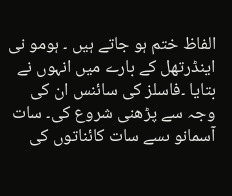الفاظ ختم ہو جاتے ہیں ۔ ہومو نی اینڈرتھل کے بارے میں انہوں نے بتایا ۔فاسلز کی سائنس ان کی وجہ سے پڑھنی شروع کی۔ سات آسمانو ںسے سات کائناتوں کی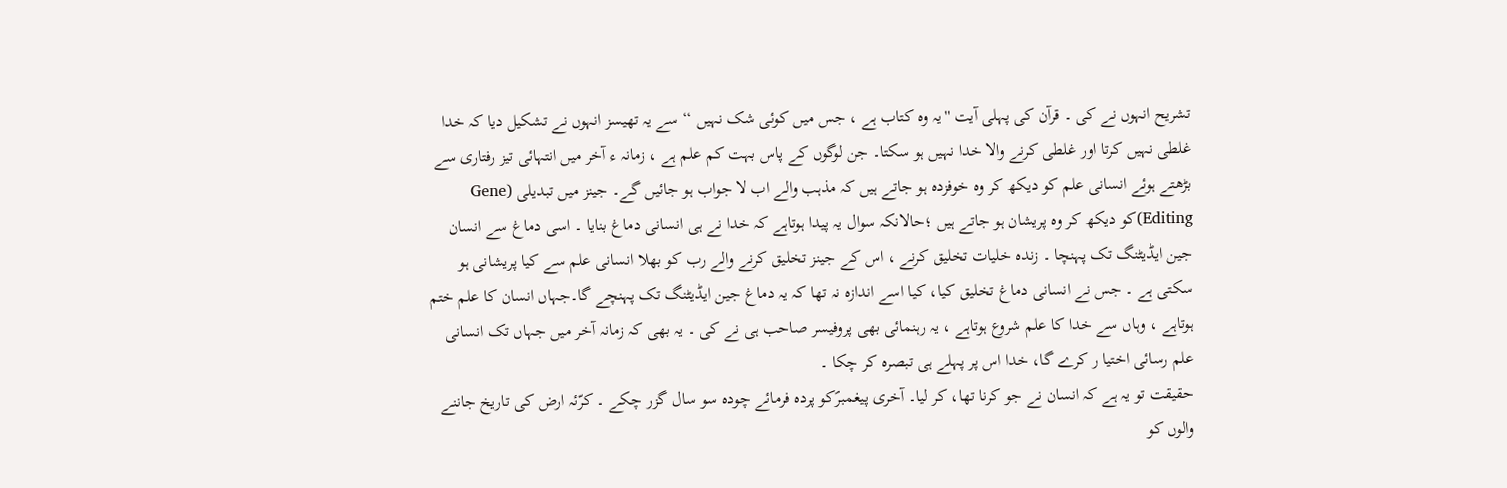تشریح انہوں نے کی ۔ قرآن کی پہلی آیت ''یہ وہ کتاب ہے ، جس میں کوئی شک نہیں ‘‘ سے یہ تھیسز انہوں نے تشکیل دیا کہ خدا غلطی نہیں کرتا اور غلطی کرنے والا خدا نہیں ہو سکتا۔ جن لوگوں کے پاس بہت کم علم ہے ، زمانہ ء آخر میں انتہائی تیز رفتاری سے بڑھتے ہوئے انسانی علم کو دیکھ کر وہ خوفزدہ ہو جاتے ہیں کہ مذہب والے اب لا جواب ہو جائیں گے۔ جینز میں تبدیلی (Gene Editing)کو دیکھ کر وہ پریشان ہو جاتے ہیں ؛حالانکہ سوال یہ پیدا ہوتاہے کہ خدا نے ہی انسانی دماغ بنایا ۔ اسی دماغ سے انسان جین ایڈیٹنگ تک پہنچا ۔ زندہ خلیات تخلیق کرنے ، اس کے جینز تخلیق کرنے والے رب کو بھلا انسانی علم سے کیا پریشانی ہو سکتی ہے ۔ جس نے انسانی دماغ تخلیق کیا، کیا اسے اندازہ نہ تھا کہ یہ دماغ جین ایڈیٹنگ تک پہنچے گا۔جہاں انسان کا علم ختم ہوتاہے ، وہاں سے خدا کا علم شروع ہوتاہے ، یہ رہنمائی بھی پروفیسر صاحب ہی نے کی ۔ یہ بھی کہ زمانہ آخر میں جہاں تک انسانی علم رسائی اختیا ر کرے گا، خدا اس پر پہلے ہی تبصرہ کر چکا ۔
حقیقت تو یہ ہے کہ انسان نے جو کرنا تھا، کر لیا۔ آخری پیغمبرؐکو پردہ فرمائے چودہ سو سال گزر چکے ۔ کرّئہ ارض کی تاریخ جاننے والوں کو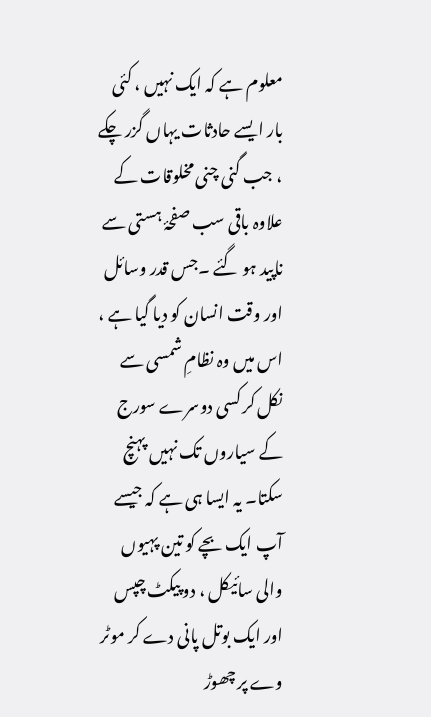معلوم ہے کہ ایک نہیں ، کئی بار ایسے حادثات یہاں گزر چکے ، جب گنی چنی مخلوقات کے علاوہ باقی سب صفحۂ ہستی سے ناپید ہو گئے ۔جس قدر وسائل اور وقت انسان کو دیا گیا ہے ، اس میں وہ نظامِ شمسی سے نکل کر کسی دوسرے سورج کے سیاروں تک نہیں پہنچ سکتا۔ یہ ایسا ہی ہے کہ جیسے آپ ایک بچے کو تین پہیوں والی سائیکل ، دو پیکٹ چپس اور ایک بوتل پانی دے کر موٹر وے پر چھوڑ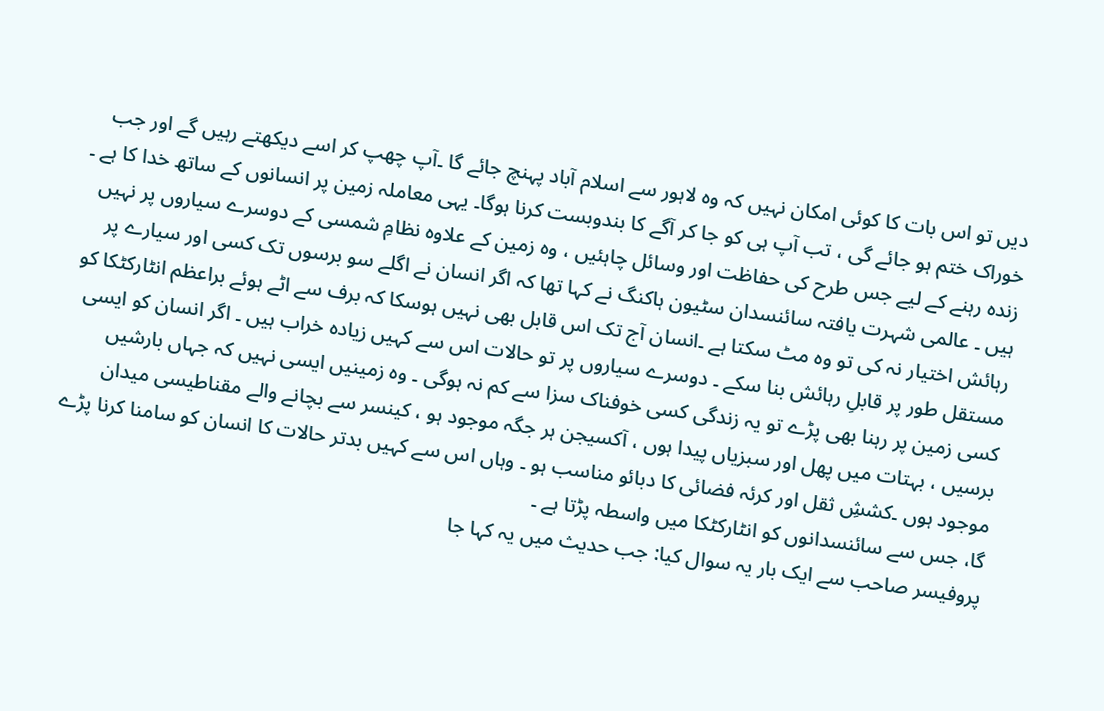دیں تو اس بات کا کوئی امکان نہیں کہ وہ لاہور سے اسلام آباد پہنچ جائے گا ۔آپ چھپ کر اسے دیکھتے رہیں گے اور جب خوراک ختم ہو جائے گی ، تب آپ ہی کو جا کر آگے کا بندوبست کرنا ہوگا۔ یہی معاملہ زمین پر انسانوں کے ساتھ خدا کا ہے ۔ زندہ رہنے کے لیے جس طرح کی حفاظت اور وسائل چاہئیں ، وہ زمین کے علاوہ نظامِ شمسی کے دوسرے سیاروں پر نہیں ہیں ۔ عالمی شہرت یافتہ سائنسدان سٹیون ہاکنگ نے کہا تھا کہ اگر انسان نے اگلے سو برسوں تک کسی اور سیارے پر رہائش اختیار نہ کی تو وہ مٹ سکتا ہے ۔انسان آج تک اس قابل بھی نہیں ہوسکا کہ برف سے اٹے ہوئے براعظم انٹارکٹکا کو مستقل طور پر قابلِ رہائش بنا سکے ۔ دوسرے سیاروں پر تو حالات اس سے کہیں زیادہ خراب ہیں ۔ اگر انسان کو ایسی کسی زمین پر رہنا بھی پڑے تو یہ زندگی کسی خوفناک سزا سے کم نہ ہوگی ۔ وہ زمینیں ایسی نہیں کہ جہاں بارشیں برسیں ، بہتات میں پھل اور سبزیاں پیدا ہوں ، آکسیجن ہر جگہ موجود ہو ، کینسر سے بچانے والے مقناطیسی میدان موجود ہوں ۔کششِ ثقل اور کرئہ فضائی کا دبائو مناسب ہو ۔ وہاں اس سے کہیں بدتر حالات کا انسان کو سامنا کرنا پڑے گا، جس سے سائنسدانوں کو انٹارکٹکا میں واسطہ پڑتا ہے ۔
پروفیسر صاحب سے ایک بار یہ سوال کیا: جب حدیث میں یہ کہا جا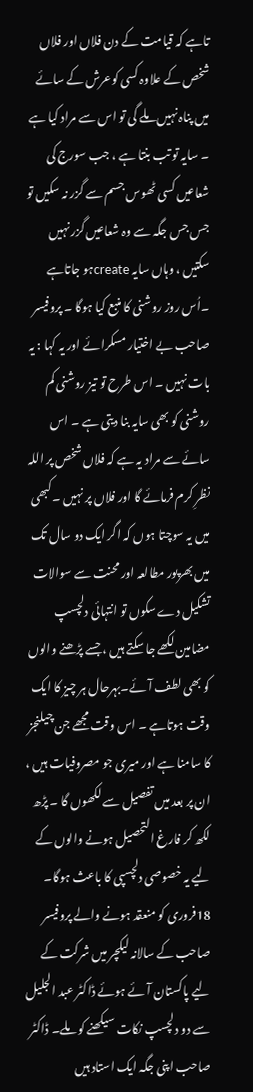تاہے کہ قیامت کے دن فلاں اور فلاں شخص کے علاوہ کسی کوعرش کے سائے میں پناہ نہیں ملے گی تو اس سے مراد کیا ہے ۔ سایہ تو تب بنتا ہے ، جب سورج کی شعاعیں کسی ٹھوس جسم سے گزر نہ سکیں تو جس جس جگہ سے وہ شعاعیں گزر نہیں سکتیں ، وہاں سایہ createہو جاتاہے ۔اُس روز روشنی کا منبع کیا ہوگا ۔ پروفیسر صاحب بے اختیار مسکرائے اور یہ کہا : یہ بات نہیں ۔ اس طرح تو تیز روشنی کم روشنی کو بھی سایہ بنا دیتی ہے ۔ اس سائے سے مراد یہ ہے کہ فلاں شخص پر اللہ نظرِ کرم فرمائے گا اور فلاں پر نہیں ۔کبھی میں یہ سوچتا ہوں کہ اگر ایک دو سال تک میں بھرپور مطالعہ اور محنت سے سوالات تشکیل دے سکوں تو انتہائی دلچسپ مضامین لکھے جا سکتے ہیں ، جسے پڑھنے والوں کو بھی لطف آئے۔بہرحال ہر چیز کا ایک وقت ہوتاہے ۔ اس وقت مجھے جن چیلنجز کا سامنا ہے اور میری جو مصروفیات ہیں ، ان پر بعد میں تفصیل سے لکھوں گا ۔ پڑھ لکھ کر فارغ التحصیل ہونے والوں کے لیے یہ خصوصی دلچسپی کا باعث ہوگا۔
18فروری کو منعقد ہونے والے پروفیسر صاحب کے سالانہ لیکچر میں شرکت کے لیے پاکستان آئے ہوئے ڈاکٹر عبد الجلیل سے دو دلچسپ نکات سیکھنے کو ملے۔ ڈاکٹر صاحب اپنی جگہ ایک استاد ہیں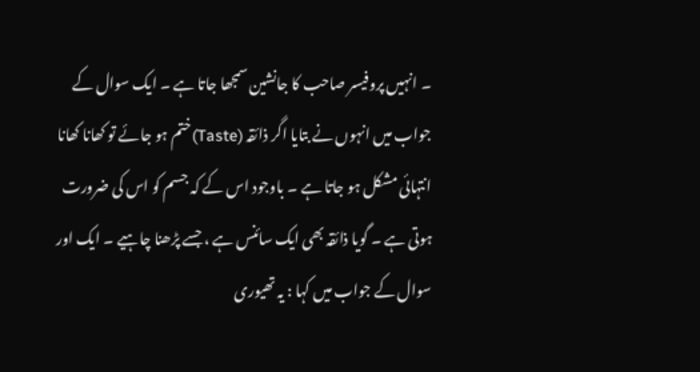۔ انہیں پروفیسر صاحب کا جانشین سمجھا جاتا ہے ۔ ایک سوال کے جواب میں انہوں نے بتایا اگر ذائقہ (Taste)ختم ہو جائے تو کھانا کھانا انتہائی مشکل ہو جاتا ہے ۔ باوجود اس کے کہ جسم کو اس کی ضرورت ہوتی ہے ۔ گویا ذائقہ بھی ایک سائنس ہے ، جسے پڑھنا چاہیے ۔ ایک اور سوال کے جواب میں کہا : یہ تھیوری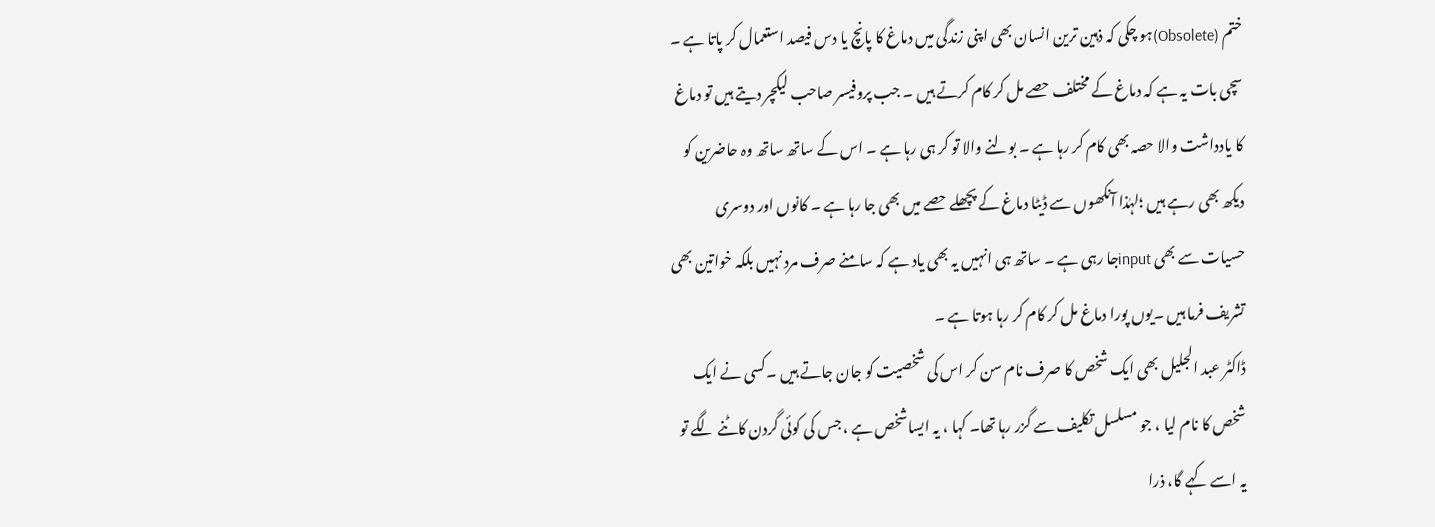ختم (Obsolete)ہو چکی کہ ذہین ترین انسان بھی اپنی زندگی میں دماغ کا پانچ یا دس فیصد استعمال کر پاتا ہے ۔ سچی بات یہ ہے کہ دماغ کے مختلف حصے مل کر کام کرتے ہیں ۔ جب پروفیسر صاحب لیکچر دیتے ہیں تو دماغ کا یادداشت والا حصہ بھی کام کر رہا ہے ۔ بولنے والا تو کر ہی رہا ہے ۔ اس کے ساتھ ساتھ وہ حاضرین کو دیکھ بھی رہے ہیں ؛لہٰذا آنکھوں سے ڈیٹا دماغ کے پچھلے حصے میں بھی جا رہا ہے ۔ کانوں اور دوسری حسیات سے بھی inputجا رہی ہے ۔ ساتھ ہی انہیں یہ بھی یاد ہے کہ سامنے صرف مرد نہیں بلکہ خواتین بھی تشریف فرما ہیں ۔یوں پورا دماغ مل کر کام کر رہا ہوتا ہے ۔
ڈاکٹر عبد الجلیل بھی ایک شخص کا صرف نام سن کر اس کی شخصیت کو جان جاتے ہیں ۔کسی نے ایک شخص کا نام لیا ، جو مسلسل تکلیف سے گزر رہا تھا۔ کہا ، یہ ایساشخص ہے ، جس کی کوئی گردن کاٹنے لگے تو یہ اسے کہے گا، ذرا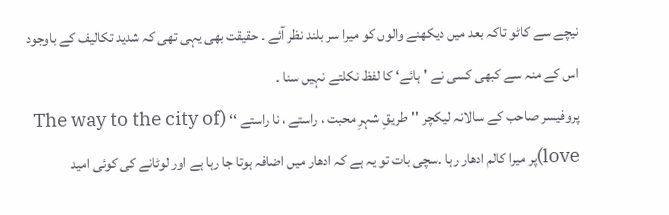نیچے سے کاٹو تاکہ بعد میں دیکھنے والوں کو میرا سر بلند نظر آئے ۔ حقیقت بھی یہی تھی کہ شدید تکالیف کے باوجود اس کے منہ سے کبھی کسی نے 'ہائے‘ کا لفظ نکلتے نہیں سنا ۔
پروفیسر صاحب کے سالانہ لیکچر ''طریقِ شہرِ محبت ، راستے ، نا راستے ‘‘ (The way to the city of love)پر میرا کالم ادھار رہا ۔سچی بات تو یہ ہے کہ ادھار میں اضافہ ہوتا جا رہا ہے اور لوٹانے کی کوئی امید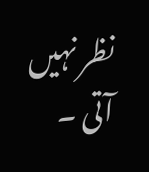نظر نہیں آتی ۔